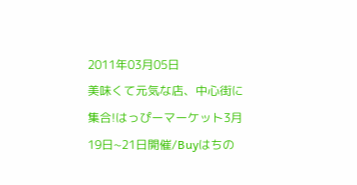2011年03月05日
美味くて元気な店、中心街に集合!はっぴーマーケット3月19日~21日開催/Buyはちの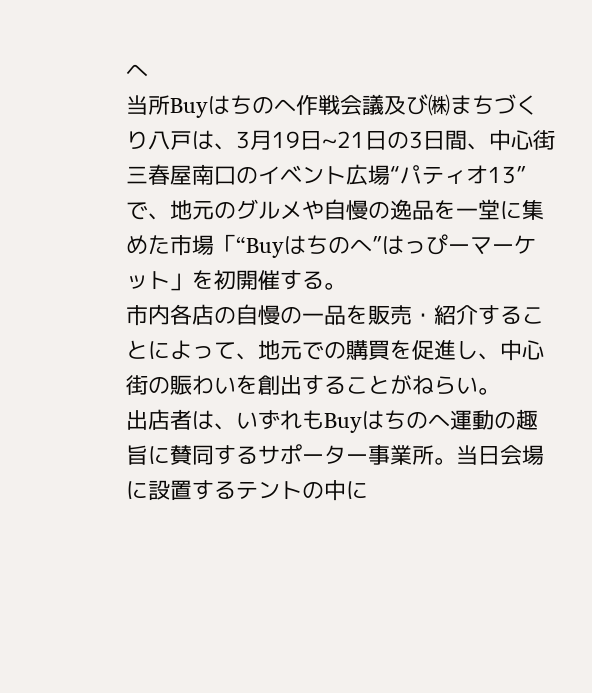へ
当所Buyはちのへ作戦会議及び㈱まちづくり八戸は、3月19日~21日の3日間、中心街三春屋南口のイベント広場“パティオ13”で、地元のグルメや自慢の逸品を一堂に集めた市場「“Buyはちのへ”はっぴーマーケット」を初開催する。
市内各店の自慢の一品を販売・紹介することによって、地元での購買を促進し、中心街の賑わいを創出することがねらい。
出店者は、いずれもBuyはちのへ運動の趣旨に賛同するサポーター事業所。当日会場に設置するテントの中に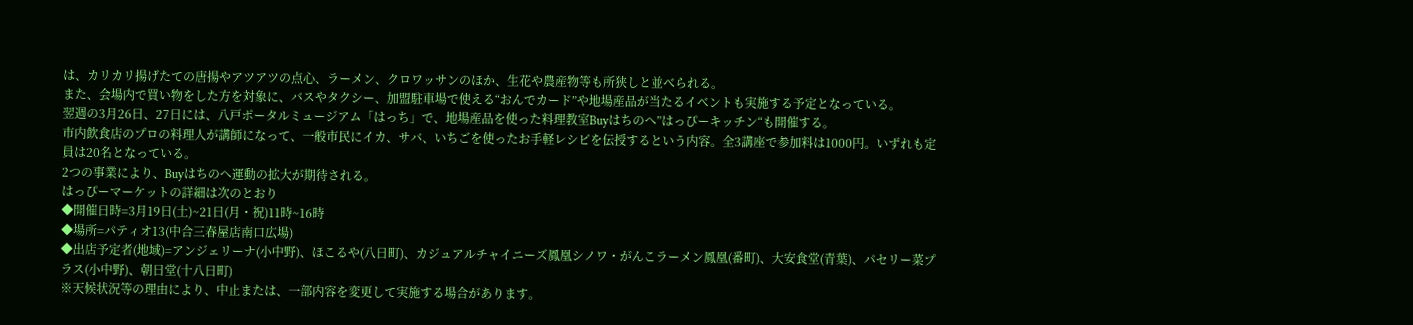は、カリカリ揚げたての唐揚やアツアツの点心、ラーメン、クロワッサンのほか、生花や農産物等も所狭しと並べられる。
また、会場内で買い物をした方を対象に、バスやタクシー、加盟駐車場で使える“おんでカード”や地場産品が当たるイベントも実施する予定となっている。
翌週の3月26日、27日には、八戸ポータルミュージアム「はっち」で、地場産品を使った料理教室Buyはちのへ”はっぴーキッチン“も開催する。
市内飲食店のプロの料理人が講師になって、一般市民にイカ、サバ、いちごを使ったお手軽レシピを伝授するという内容。全3講座で参加料は1000円。いずれも定員は20名となっている。
2つの事業により、Buyはちのへ運動の拡大が期待される。
はっぴーマーケットの詳細は次のとおり
◆開催日時=3月19日(土)~21日(月・祝)11時~16時
◆場所=パティオ13(中合三春屋店南口広場)
◆出店予定者(地域)=アンジェリーナ(小中野)、ほこるや(八日町)、カジュアルチャイニーズ鳳凰シノワ・がんこラーメン鳳凰(番町)、大安食堂(青葉)、パセリー菜プラス(小中野)、朝日堂(十八日町)
※天候状況等の理由により、中止または、一部内容を変更して実施する場合があります。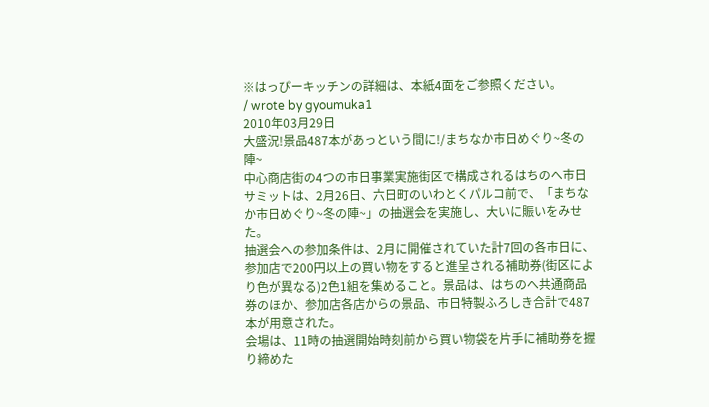※はっぴーキッチンの詳細は、本紙4面をご参照ください。
/ wrote by gyoumuka1
2010年03月29日
大盛況!景品487本があっという間に!/まちなか市日めぐり~冬の陣~
中心商店街の4つの市日事業実施街区で構成されるはちのへ市日サミットは、2月26日、六日町のいわとくパルコ前で、「まちなか市日めぐり~冬の陣~」の抽選会を実施し、大いに賑いをみせた。
抽選会への参加条件は、2月に開催されていた計7回の各市日に、参加店で200円以上の買い物をすると進呈される補助券(街区により色が異なる)2色1組を集めること。景品は、はちのへ共通商品券のほか、参加店各店からの景品、市日特製ふろしき合計で487本が用意された。
会場は、11時の抽選開始時刻前から買い物袋を片手に補助券を握り締めた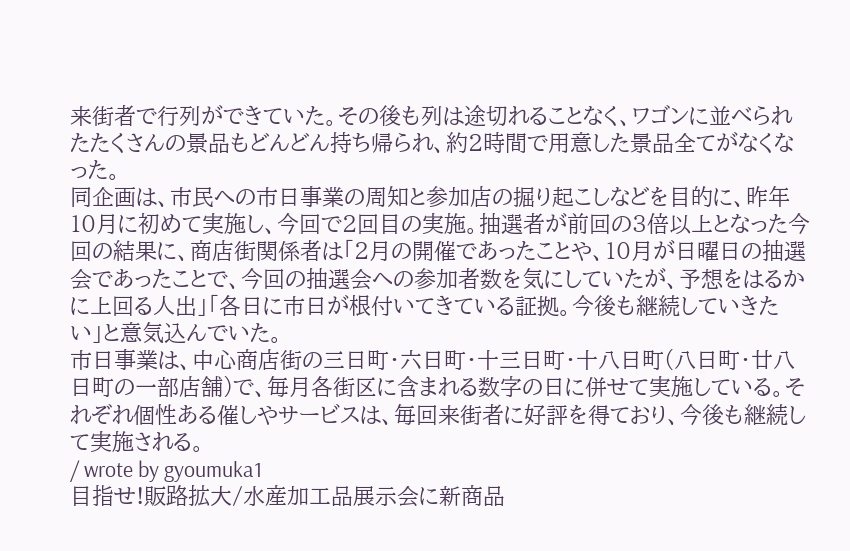来街者で行列ができていた。その後も列は途切れることなく、ワゴンに並べられたたくさんの景品もどんどん持ち帰られ、約2時間で用意した景品全てがなくなった。
同企画は、市民への市日事業の周知と参加店の掘り起こしなどを目的に、昨年10月に初めて実施し、今回で2回目の実施。抽選者が前回の3倍以上となった今回の結果に、商店街関係者は「2月の開催であったことや、10月が日曜日の抽選会であったことで、今回の抽選会への参加者数を気にしていたが、予想をはるかに上回る人出」「各日に市日が根付いてきている証拠。今後も継続していきたい」と意気込んでいた。
市日事業は、中心商店街の三日町・六日町・十三日町・十八日町(八日町・廿八日町の一部店舗)で、毎月各街区に含まれる数字の日に併せて実施している。それぞれ個性ある催しやサービスは、毎回来街者に好評を得ており、今後も継続して実施される。
/ wrote by gyoumuka1
目指せ!販路拡大/水産加工品展示会に新商品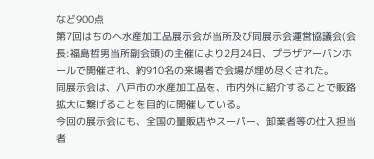など900点
第7回はちのへ水産加工品展示会が当所及び同展示会運営協議会(会長:福島哲男当所副会頭)の主催により2月24日、プラザアーバンホールで開催され、約910名の来場者で会場が埋め尽くされた。
同展示会は、八戸市の水産加工品を、市内外に紹介することで販路拡大に繋げることを目的に開催している。
今回の展示会にも、全国の量販店やスーパー、卸業者等の仕入担当者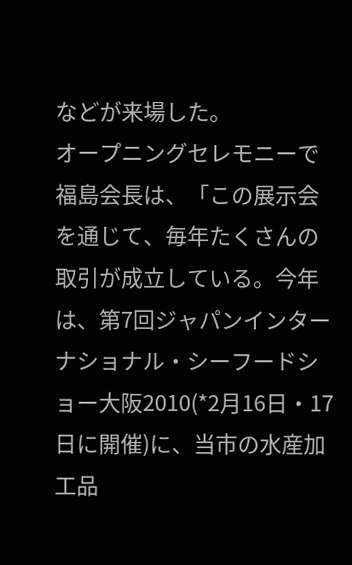などが来場した。
オープニングセレモニーで福島会長は、「この展示会を通じて、毎年たくさんの取引が成立している。今年は、第7回ジャパンインターナショナル・シーフードショー大阪2010(*2月16日・17日に開催)に、当市の水産加工品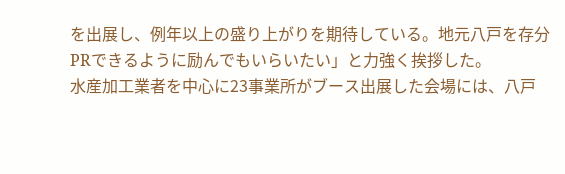を出展し、例年以上の盛り上がりを期待している。地元八戸を存分PRできるように励んでもいらいたい」と力強く挨拶した。
水産加工業者を中心に23事業所がブース出展した会場には、八戸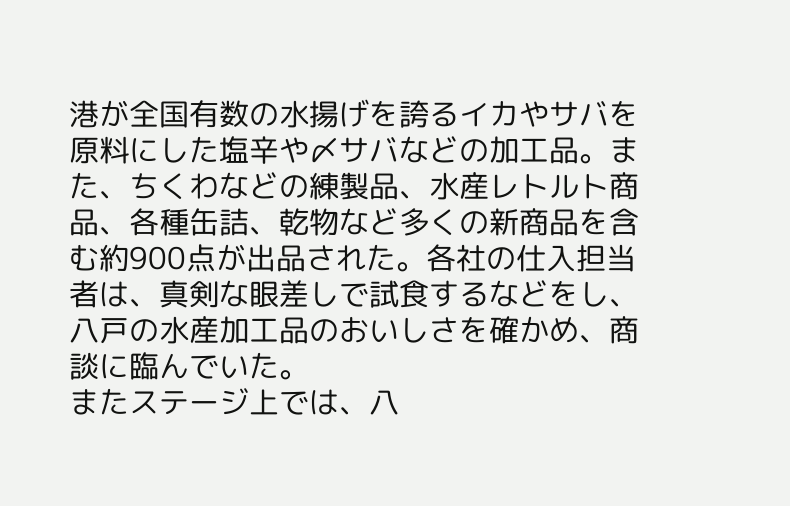港が全国有数の水揚げを誇るイカやサバを原料にした塩辛や〆サバなどの加工品。また、ちくわなどの練製品、水産レトルト商品、各種缶詰、乾物など多くの新商品を含む約900点が出品された。各社の仕入担当者は、真剣な眼差しで試食するなどをし、八戸の水産加工品のおいしさを確かめ、商談に臨んでいた。
またステージ上では、八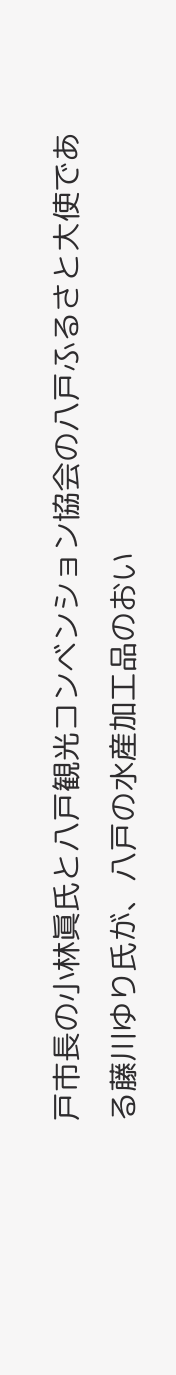戸市長の小林眞氏と八戸観光コンベンション協会の八戸ふるさと大使である藤川ゆり氏が、八戸の水産加工品のおい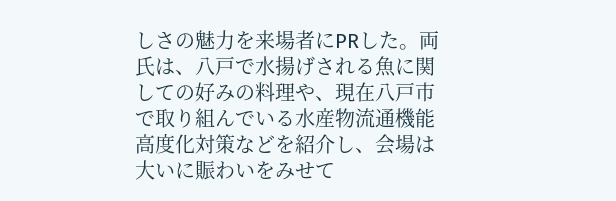しさの魅力を来場者にPRした。両氏は、八戸で水揚げされる魚に関しての好みの料理や、現在八戸市で取り組んでいる水産物流通機能高度化対策などを紹介し、会場は大いに賑わいをみせて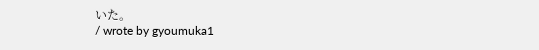いた。
/ wrote by gyoumuka1